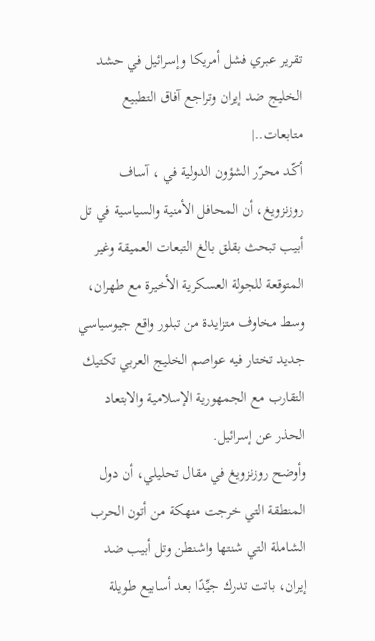تقرير عبري فشل أمريكا وإسرائيل في حشد الخليج ضد إيران وتراجع آفاق التطبيع
متابعات..|
أكّـد محرّر الشؤون الدولية في ، آساف روزنزويغ، أن المحافل الأمنية والسياسية في تل أبيب تبحث بقلق بالغ التبعات العميقة وغير المتوقعة للجولة العسكرية الأخيرة مع طهران، وسط مخاوف متزايدة من تبلور واقع جيوسياسي جديد تختار فيه عواصم الخليج العربي تكتيك التقارب مع الجمهورية الإسلامية والابتعاد الحذر عن إسرائيل.
وأوضح روزنزويغ في مقال تحليلي، أن دول المنطقة التي خرجت منهكة من أتون الحرب الشاملة التي شنتها واشنطن وتل أبيب ضد إيران، باتت تدرك جيِّدًا بعد أسابيع طويلة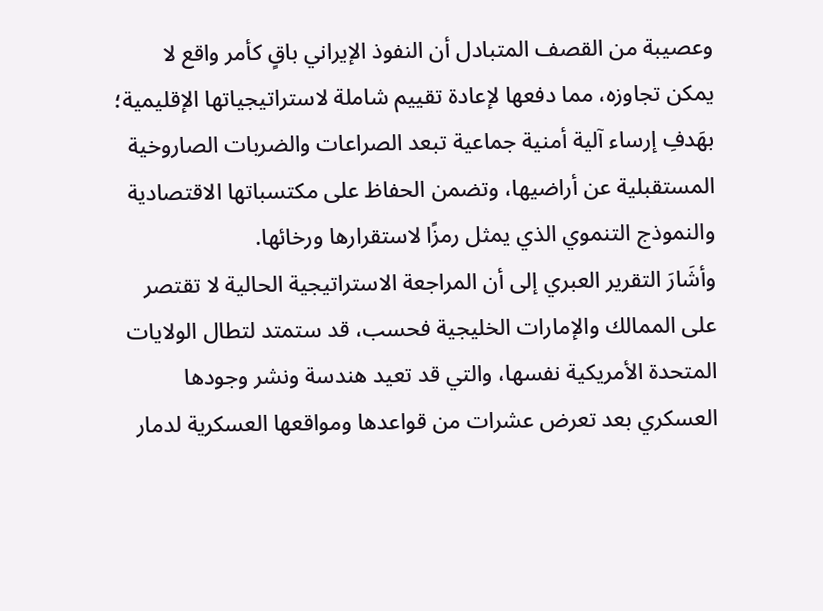وعصيبة من القصف المتبادل أن النفوذ الإيراني باقٍ كأمر واقع لا يمكن تجاوزه، مما دفعها لإعادة تقييم شاملة لاستراتيجياتها الإقليمية؛ بهَدفِ إرساء آلية أمنية جماعية تبعد الصراعات والضربات الصاروخية المستقبلية عن أراضيها، وتضمن الحفاظ على مكتسباتها الاقتصادية والنموذج التنموي الذي يمثل رمزًا لاستقرارها ورخائها.
وأشَارَ التقرير العبري إلى أن المراجعة الاستراتيجية الحالية لا تقتصر على الممالك والإمارات الخليجية فحسب، قد ستمتد لتطال الولايات المتحدة الأمريكية نفسها، والتي قد تعيد هندسة ونشر وجودها العسكري بعد تعرض عشرات من قواعدها ومواقعها العسكرية لدمار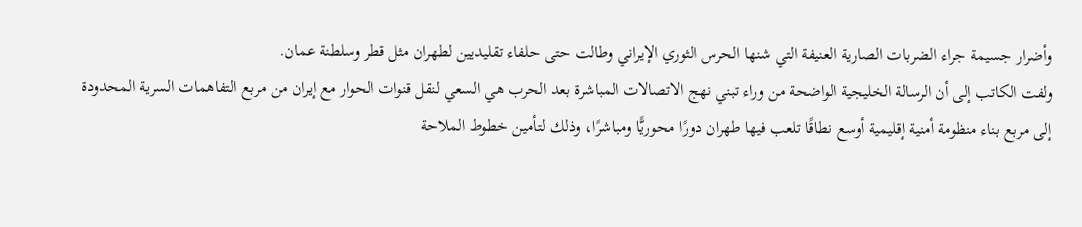وأضرار جسيمة جراء الضربات الصارية العنيفة التي شنها الحرس الثوري الإيراني وطالت حتى حلفاء تقليديين لطهران مثل قطر وسلطنة عمان.
ولفت الكاتب إلى أن الرسالة الخليجية الواضحة من وراء تبني نهج الاتصالات المباشرة بعد الحرب هي السعي لنقل قنوات الحوار مع إيران من مربع التفاهمات السرية المحدودة إلى مربع بناء منظومة أمنية إقليمية أوسع نطاقًا تلعب فيها طهران دورًا محوريًّا ومباشرًا، وذلك لتأمين خطوط الملاحة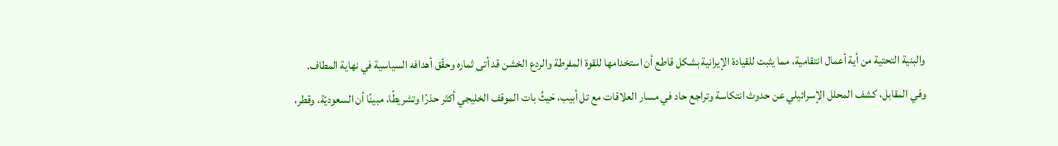والبنية التحتية من أية أعمال انتقامية، مما يثبت للقيادة الإيرانية بشكل قاطع أن استخدامها للقوة المفرطة والردع الخشن قد أتى ثماره وحقّق أهدافه السياسية في نهاية المطاف.
وفي المقابل، كشف المحلل الإسرائيلي عن حدوث انتكاسة وتراجع حاد في مسار العلاقات مع تل أبيب، حَيثُ بات الموقف الخليجي أكثر حذرًا وتشريطًا، مبينًا أن السعوديّة، وقطر،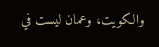والكويت، وعمان ليست في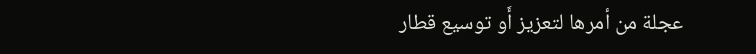عجلة من أمرها لتعزيز أَو توسيع قطار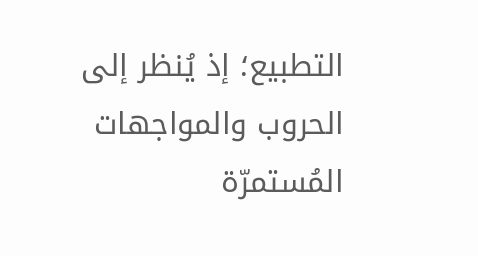التطبيع؛ إذ يُنظر إلى الحروب والمواجهات المُستمرّة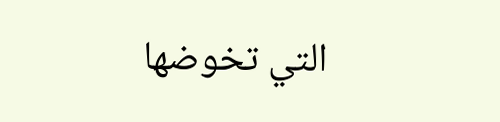التي تخوضها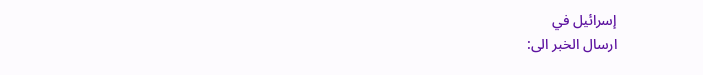إسرائيل في
ارسال الخبر الى: